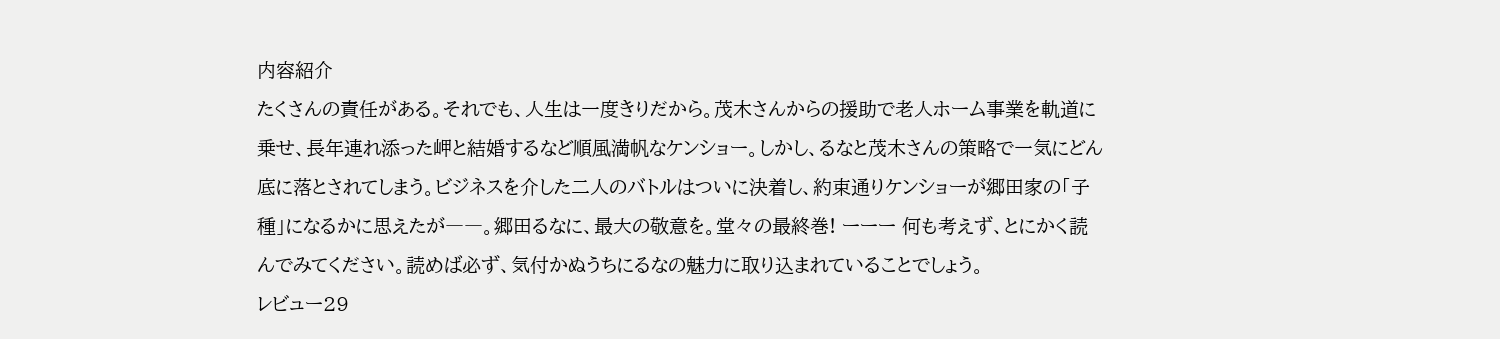内容紹介
たくさんの責任がある。それでも、人生は一度きりだから。茂木さんからの援助で老人ホーム事業を軌道に乗せ、長年連れ添った岬と結婚するなど順風満帆なケンショー。しかし、るなと茂木さんの策略で一気にどん底に落とされてしまう。ビジネスを介した二人のバトルはついに決着し、約束通りケンショーが郷田家の「子種」になるかに思えたが――。郷田るなに、最大の敬意を。堂々の最終巻! ーーー 何も考えず、とにかく読んでみてください。読めば必ず、気付かぬうちにるなの魅力に取り込まれていることでしょう。
レビュー29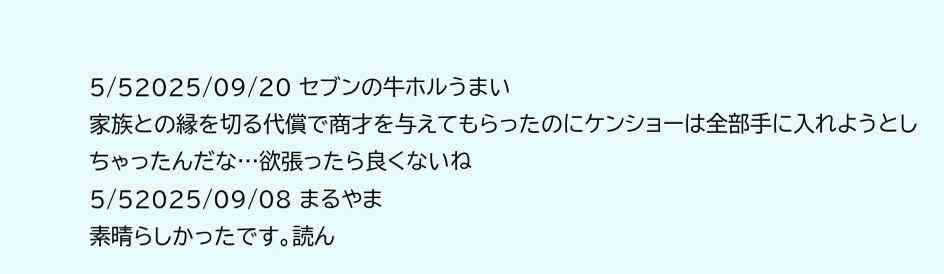5/52025/09/20 セブンの牛ホルうまい
家族との縁を切る代償で商才を与えてもらったのにケンショーは全部手に入れようとしちゃったんだな…欲張ったら良くないね
5/52025/09/08 まるやま
素晴らしかったです。読ん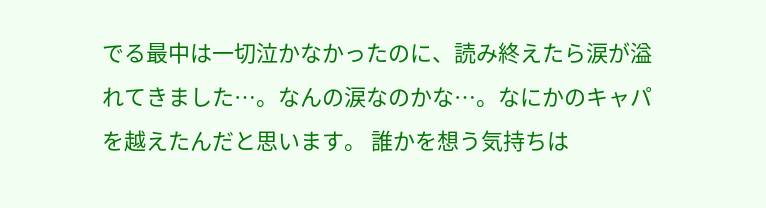でる最中は一切泣かなかったのに、読み終えたら涙が溢れてきました…。なんの涙なのかな…。なにかのキャパを越えたんだと思います。 誰かを想う気持ちは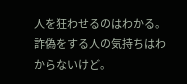人を狂わせるのはわかる。詐偽をする人の気持ちはわからないけど。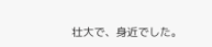壮大で、身近でした。